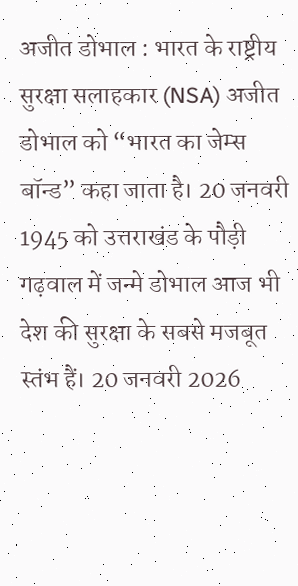अजीत डोभाल : भारत के राष्ट्रीय सुरक्षा सलाहकार (NSA) अजीत डोभाल को “भारत का जेम्स बॉन्ड” कहा जाता है। 20 जनवरी 1945 को उत्तराखंड के पौड़ी गढ़वाल में जन्मे डोभाल आज भी देश की सुरक्षा के सबसे मजबूत स्तंभ हैं। 20 जनवरी 2026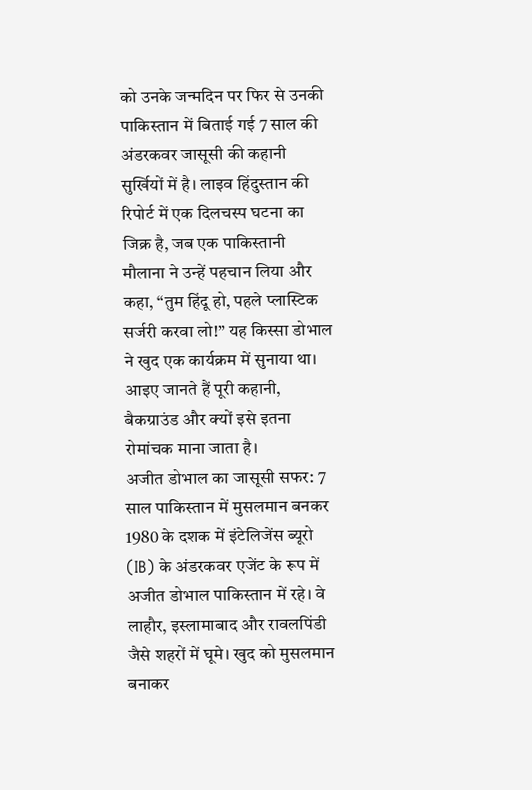को उनके जन्मदिन पर फिर से उनकी पाकिस्तान में बिताई गई 7 साल की अंडरकवर जासूसी की कहानी सुर्खियों में है। लाइव हिंदुस्तान की रिपोर्ट में एक दिलचस्प घटना का जिक्र है, जब एक पाकिस्तानी मौलाना ने उन्हें पहचान लिया और कहा, “तुम हिंदू हो, पहले प्लास्टिक सर्जरी करवा लो!” यह किस्सा डोभाल ने खुद एक कार्यक्रम में सुनाया था। आइए जानते हैं पूरी कहानी, बैकग्राउंड और क्यों इसे इतना रोमांचक माना जाता है।
अजीत डोभाल का जासूसी सफर: 7 साल पाकिस्तान में मुसलमान बनकर
1980 के दशक में इंटेलिजेंस ब्यूरो (IB) के अंडरकवर एजेंट के रूप में अजीत डोभाल पाकिस्तान में रहे। वे लाहौर, इस्लामाबाद और रावलपिंडी जैसे शहरों में घूमे। खुद को मुसलमान बनाकर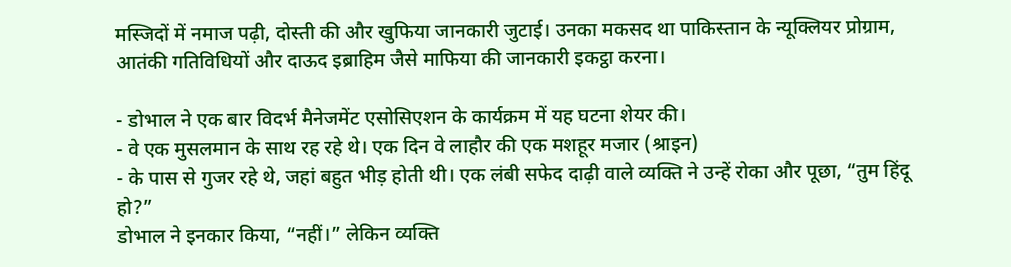मस्जिदों में नमाज पढ़ी, दोस्ती की और खुफिया जानकारी जुटाई। उनका मकसद था पाकिस्तान के न्यूक्लियर प्रोग्राम, आतंकी गतिविधियों और दाऊद इब्राहिम जैसे माफिया की जानकारी इकट्ठा करना।

- डोभाल ने एक बार विदर्भ मैनेजमेंट एसोसिएशन के कार्यक्रम में यह घटना शेयर की।
- वे एक मुसलमान के साथ रह रहे थे। एक दिन वे लाहौर की एक मशहूर मजार (श्राइन)
- के पास से गुजर रहे थे, जहां बहुत भीड़ होती थी। एक लंबी सफेद दाढ़ी वाले व्यक्ति ने उन्हें रोका और पूछा, “तुम हिंदू हो?”
डोभाल ने इनकार किया, “नहीं।” लेकिन व्यक्ति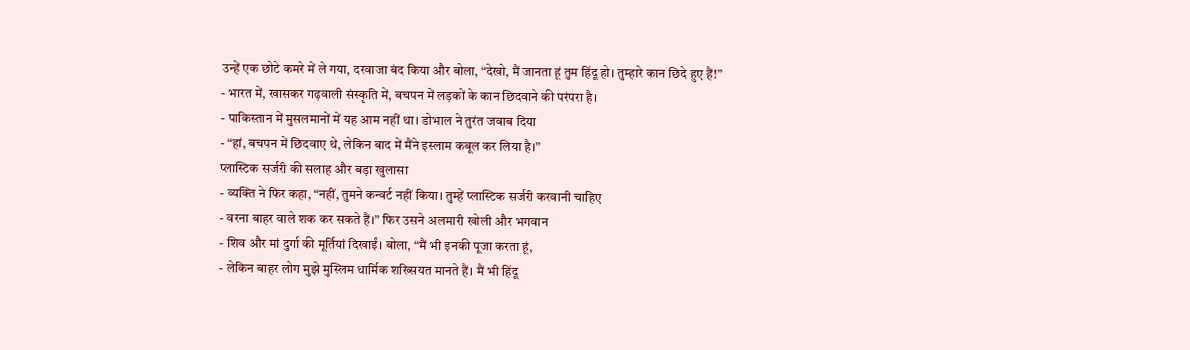उन्हें एक छोटे कमरे में ले गया, दरवाजा बंद किया और बोला, “देखो, मैं जानता हूं तुम हिंदू हो। तुम्हारे कान छिदे हुए हैं!”
- भारत में, खासकर गढ़वाली संस्कृति में, बचपन में लड़कों के कान छिदवाने की परंपरा है।
- पाकिस्तान में मुसलमानों में यह आम नहीं था। डोभाल ने तुरंत जवाब दिया
- “हां, बचपन में छिदवाए थे, लेकिन बाद में मैंने इस्लाम कबूल कर लिया है।”
प्लास्टिक सर्जरी की सलाह और बड़ा खुलासा
- व्यक्ति ने फिर कहा, “नहीं, तुमने कन्वर्ट नहीं किया। तुम्हें प्लास्टिक सर्जरी करवानी चाहिए
- वरना बाहर वाले शक कर सकते हैं।” फिर उसने अलमारी खोली और भगवान
- शिव और मां दुर्गा की मूर्तियां दिखाईं। बोला, “मैं भी इनकी पूजा करता हूं,
- लेकिन बाहर लोग मुझे मुस्लिम धार्मिक शख्सियत मानते हैं। मैं भी हिंदू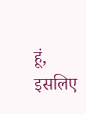हूं, इसलिए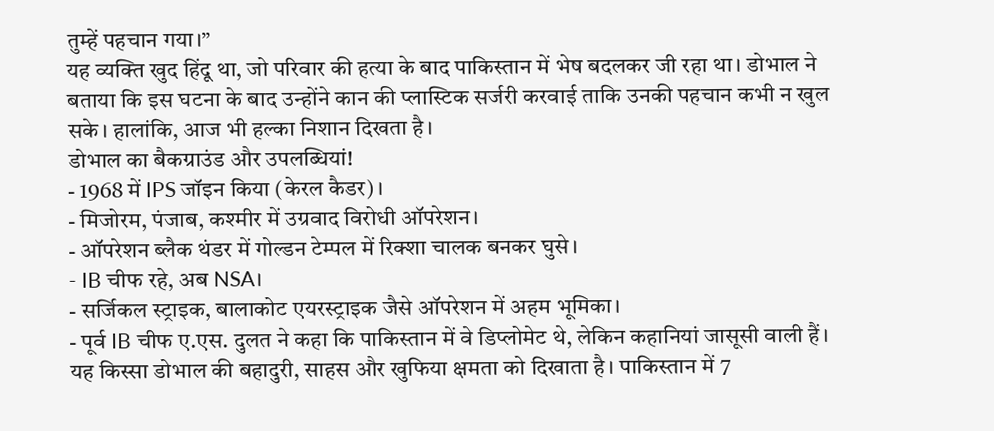तुम्हें पहचान गया।”
यह व्यक्ति खुद हिंदू था, जो परिवार की हत्या के बाद पाकिस्तान में भेष बदलकर जी रहा था। डोभाल ने बताया कि इस घटना के बाद उन्होंने कान की प्लास्टिक सर्जरी करवाई ताकि उनकी पहचान कभी न खुल सके। हालांकि, आज भी हल्का निशान दिखता है।
डोभाल का बैकग्राउंड और उपलब्धियां!
- 1968 में IPS जॉइन किया (केरल कैडर)।
- मिजोरम, पंजाब, कश्मीर में उग्रवाद विरोधी ऑपरेशन।
- ऑपरेशन ब्लैक थंडर में गोल्डन टेम्पल में रिक्शा चालक बनकर घुसे।
- IB चीफ रहे, अब NSA।
- सर्जिकल स्ट्राइक, बालाकोट एयरस्ट्राइक जैसे ऑपरेशन में अहम भूमिका।
- पूर्व IB चीफ ए.एस. दुलत ने कहा कि पाकिस्तान में वे डिप्लोमेट थे, लेकिन कहानियां जासूसी वाली हैं।
यह किस्सा डोभाल की बहादुरी, साहस और खुफिया क्षमता को दिखाता है। पाकिस्तान में 7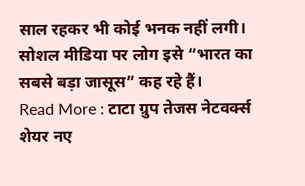साल रहकर भी कोई भनक नहीं लगी। सोशल मीडिया पर लोग इसे “भारत का सबसे बड़ा जासूस” कह रहे हैं।
Read More : टाटा ग्रुप तेजस नेटवर्क्स शेयर नए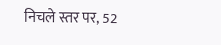निचले स्तर पर, 52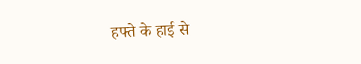हफ्ते के हाई से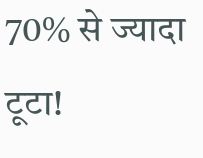70% से ज्यादा टूटा!